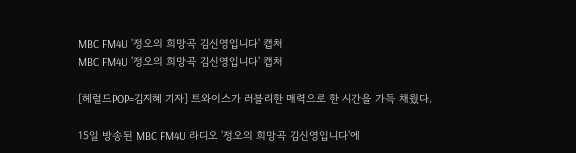MBC FM4U '정오의 희망곡 김신영입니다' 캡처
MBC FM4U '정오의 희망곡 김신영입니다' 캡처

[헤럴드POP=김지혜 기자] 트와이스가 러블리한 매력으로 한 시간을 가득 채웠다.

15일 방송된 MBC FM4U 라디오 '정오의 희망곡 김신영입니다'에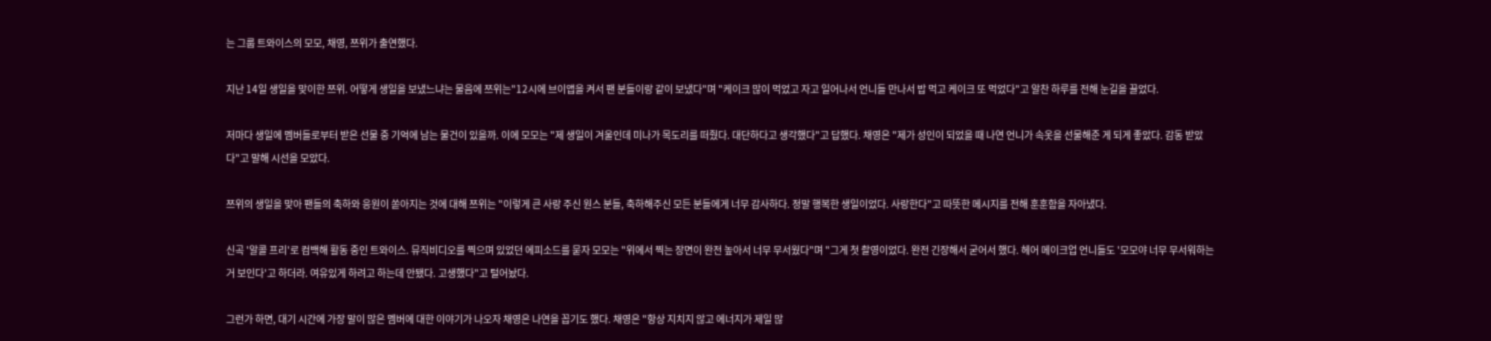는 그룹 트와이스의 모모, 채영, 쯔위가 출연했다.

지난 14일 생일을 맞이한 쯔위. 어떻게 생일을 보냈느냐는 물음에 쯔위는"12시에 브이앱을 켜서 팬 분들이랑 같이 보냈다"며 "케이크 많이 먹었고 자고 일어나서 언니들 만나서 밥 먹고 케이크 또 먹었다"고 알찬 하루를 전해 눈길을 끌었다.

저마다 생일에 멤버들로부터 받은 선물 중 기억에 남는 물건이 있을까. 이에 모모는 "제 생일이 겨울인데 미나가 목도리를 떠줬다. 대단하다고 생각했다"고 답했다. 채영은 "제가 성인이 되었을 때 나연 언니가 속옷을 선물해준 게 되게 좋았다. 감동 받았다"고 말해 시선을 모았다.

쯔위의 생일을 맞아 팬들의 축하와 응원이 쏟아지는 것에 대해 쯔위는 "이렇게 큰 사랑 주신 원스 분들, 축하해주신 모든 분들에게 너무 감사하다. 정말 행복한 생일이었다. 사랑한다"고 따뜻한 메시지를 전해 훈훈함을 자아냈다.

신곡 '알콜 프리'로 컴백해 활동 중인 트와이스. 뮤직비디오를 찍으며 있었던 에피소드를 묻자 모모는 "위에서 찍는 장면이 완전 높아서 너무 무서웠다"며 "그게 첫 촬영이었다. 완전 긴장해서 굳어서 했다. 헤어 메이크업 언니들도 '모모야 너무 무서워하는 거 보인다'고 하더라. 여유있게 하려고 하는데 안됐다. 고생했다"고 털어놨다.

그런가 하면, 대기 시간에 가장 말이 많은 멤버에 대한 이야기가 나오자 채영은 나연을 꼽기도 했다. 채영은 "항상 지치지 않고 에너지가 제일 많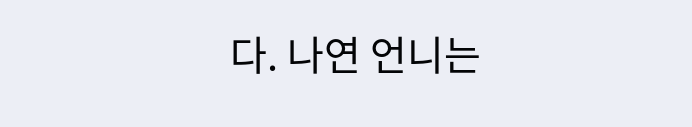다. 나연 언니는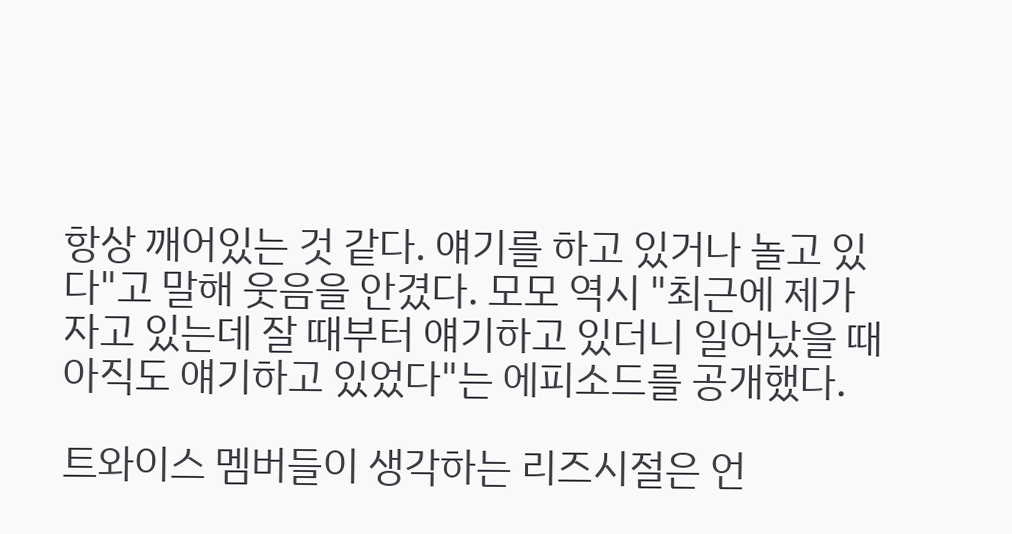항상 깨어있는 것 같다. 얘기를 하고 있거나 놀고 있다"고 말해 웃음을 안겼다. 모모 역시 "최근에 제가 자고 있는데 잘 때부터 얘기하고 있더니 일어났을 때 아직도 얘기하고 있었다"는 에피소드를 공개했다.

트와이스 멤버들이 생각하는 리즈시절은 언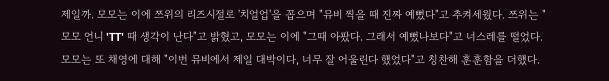제일까. 모모는 이에 쯔위의 리즈시절로 '치얼업'을 꼽으며 "뮤비 찍을 때 진짜 예뻤다"고 추켜세웠다. 쯔위는 "모모 언니 'TT' 때 생각이 난다"고 밝혔고, 모모는 이에 "그때 아팠다. 그래서 예뻤나보다"고 너스레를 떨었다. 모모는 또 채영에 대해 "이번 뮤비에서 제일 대박이다, 너무 잘 어울린다 했었다"고 칭찬해 훈훈함을 더했다.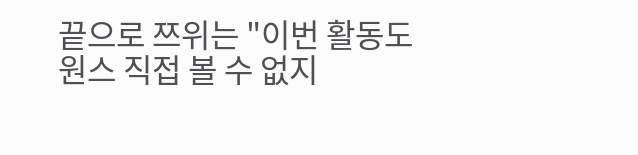끝으로 쯔위는 "이번 활동도 원스 직접 볼 수 없지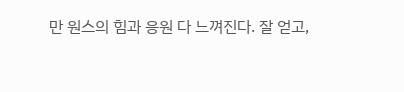만 원스의 힘과 응원 다 느껴진다. 잘 얻고,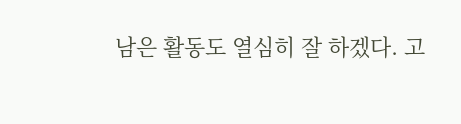남은 활동도 열심히 잘 하겠다. 고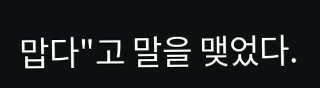맙다"고 말을 맺었다.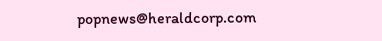popnews@heraldcorp.com